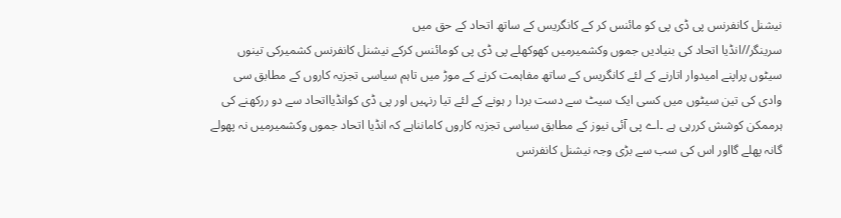نیشنل کانفرنس پی ڈی پی کو مائنس کر کے کانگریس کے ساتھ اتحاد کے حق میں
سرینگر//انڈیا اتحاد کی بنیادیں جموں وکشمیرمیں کھوکھلے پی ڈی پی کومائنس کرکے نیشنل کانفرنس کشمیرکی تینوں سیٹوں پراپنے امیدوار اتارنے کے لئے کانگریس کے ساتھ مفاہمت کرنے کے موڑ میں تاہم سیاسی تجزیہ کاروں کے مطابق سی وادی کی تین سیٹوں میں کسی ایک سیٹ سے دست بردا ر ہونے کے لئے تیا رنہیں اور پی ڈی کوانڈیااتحاد سے دو ررکھنے کی ہرممکن کوشش کررہی ہے ۔اے پی آئی نیوز کے مطابق سیاسی تجزیہ کاروں کامانناہے کہ انڈیا اتحاد جموں وکشمیرمیں نہ پھولے گانہ پھلے گااور اس کی سب سے بڑی وجہ نیشنل کانفرنس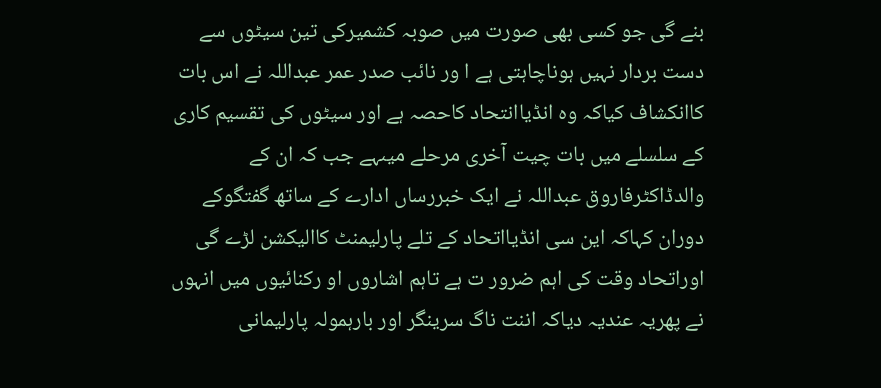بنے گی جو کسی بھی صورت میں صوبہ کشمیرکی تین سیٹوں سے دست بردار نہیں ہوناچاہتی ہے ا ور نائب صدر عمر عبداللہ نے اس بات کاانکشاف کیاکہ وہ انڈیاانتحاد کاحصہ ہے اور سیٹوں کی تقسیم کاری کے سلسلے میں بات چیت آخری مرحلے میںہے جب کہ ان کے والدڈاکٹرفاروق عبداللہ نے ایک خبررساں ادارے کے ساتھ گفتگوکے دوران کہاکہ این سی انڈیااتحاد کے تلے پارلیمنٹ کاالیکشن لڑے گی اوراتحاد وقت کی اہم ضرور ت ہے تاہم اشاروں او رکنائیوں میں انہوں نے پھریہ عندیہ دیاکہ اننت ناگ سرینگر اور بارہمولہ پارلیمانی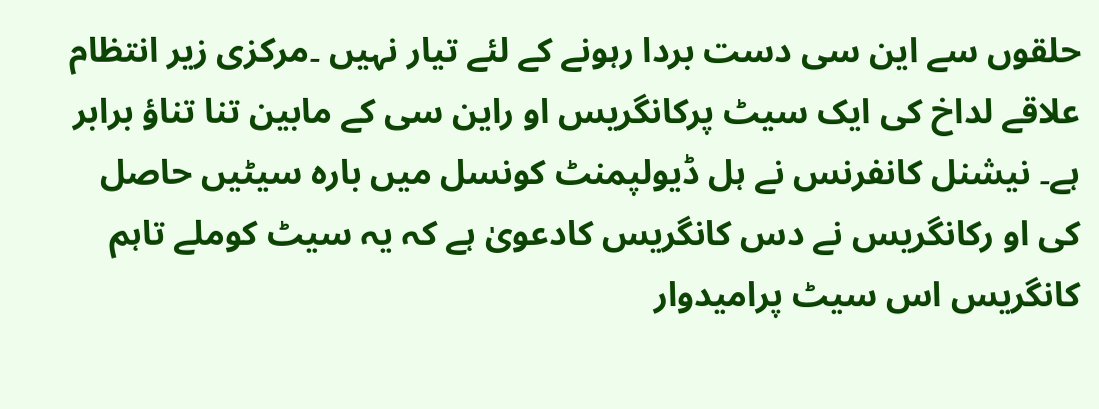حلقوں سے این سی دست بردا رہونے کے لئے تیار نہیں ۔مرکزی زیر انتظام علاقے لداخ کی ایک سیٹ پرکانگریس او راین سی کے مابین تنا تناؤ برابر ہے۔ نیشنل کانفرنس نے ہل ڈیولپمنٹ کونسل میں بارہ سیٹیں حاصل کی او رکانگریس نے دس کانگریس کادعویٰ ہے کہ یہ سیٹ کوملے تاہم کانگریس اس سیٹ پرامیدوار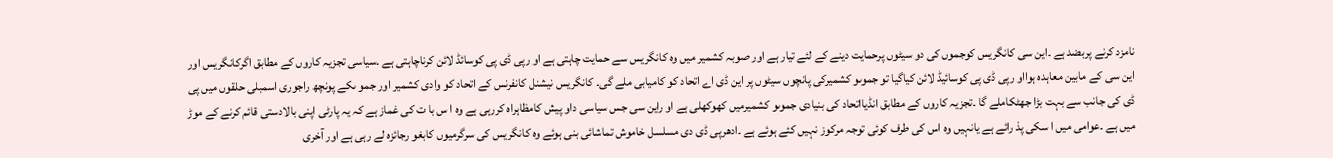نامزد کرنے پربضد ہے ۔این سی کانگریس کوجموں کی دو سیٹوں پرحمایت دینے کے لئے تیار ہے اور صوبہ کشمیر میں وہ کانگریس سے حمایت چاہتی ہے او رپی ڈی پی کوسائڈ لائن کرناچاہتی ہے ۔سیاسی تجزیہ کاروں کے مطابق اگرکانگریس اور این سی کے مابین معاہدہ ہوااو رپی ڈی پی کوسائیڈ لائن کیاگیا تو جموںو کشمیرکی پانچوں سیٹوں پر این ڈی اے اتحاد کو کامیابی ملے گی۔ کانگریس نیشنل کانفرنس کے اتحاد کو وادی کشمیر اور جمو ںکے پونچھ راجوری اسمبلی حلقوں میں پی ڈی کی جانب سے بہت بڑا جھٹکاملے گا ۔تجزیہ کاروں کے مطابق انڈیااتحاد کی بنیادی جموںو کشمیرمیں کھوکھلی ہے او راین سی جس سیاسی داو پیش کامظاہراہ کررہی ہے وہ ا س با ت کی غماز ہے کہ یہ پارٹی اپنی بالادستی قائم کرنے کے موڑ میں ہے ۔عوامی میں ا سکی پذ رائے ہے یانہیں وہ اس کی طرف کوئی توجہ مرکوز نہیں کئے ہوئے ہے ۔ادھرپی ڈی دی مسلسل خاموش تماشائی بنی ہوئے وہ کانگریس کی سرگرمیوں کابغو رجائزہ لے رہی ہے اور آخری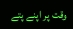وقت پر اپنے پتے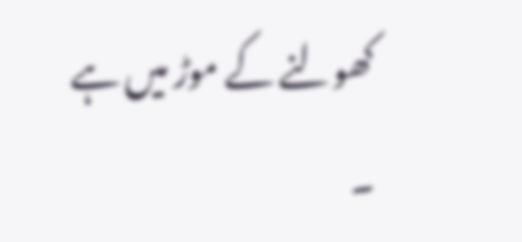کھولنے کے موڑ میں ہے ۔